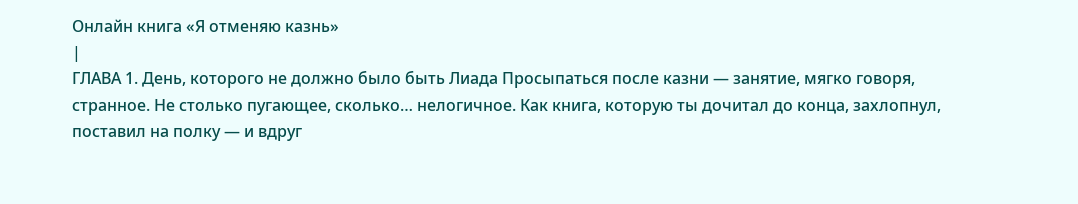Онлайн книга «Я отменяю казнь»
|
ГЛАВА 1. День, которого не должно было быть Лиада Просыпаться после казни — занятие, мягко говоря, странное. Не столько пугающее, сколько… нелогичное. Как книга, которую ты дочитал до конца, захлопнул, поставил на полку — и вдруг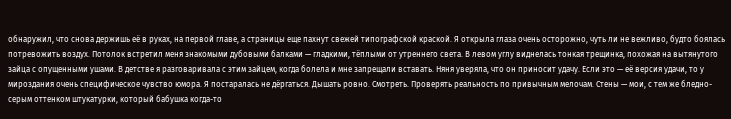обнаружил, что снова держишь её в руках, на первой главе, а страницы еще пахнут свежей типографской краской. Я открыла глаза очень осторожно, чуть ли не вежливо, будто боялась потревожить воздух. Потолок встретил меня знакомыми дубовыми балками — гладкими, тёплыми от утреннего света. В левом углу виднелась тонкая трещинка, похожая на вытянутого зайца с опущенными ушами. В детстве я разговаривала с этим зайцем, когда болела и мне запрещали вставать. Няня уверяла, что он приносит удачу. Если это — её версия удачи, то у мироздания очень специфическое чувство юмора. Я постаралась не дёргаться. Дышать ровно. Смотреть. Проверять реальность по привычным мелочам. Стены — мои, с тем же бледно-серым оттенком штукатурки, который бабушка когда-то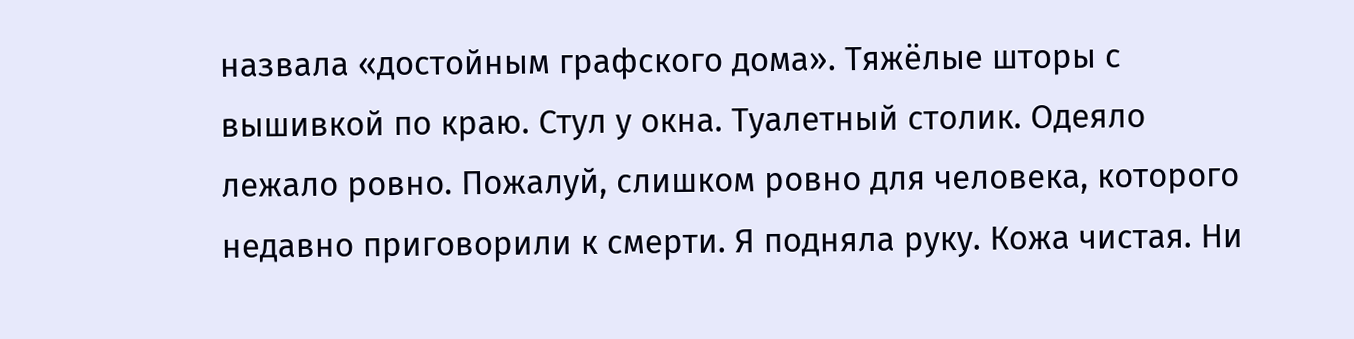назвала «достойным графского дома». Тяжёлые шторы с вышивкой по краю. Стул у окна. Туалетный столик. Одеяло лежало ровно. Пожалуй, слишком ровно для человека, которого недавно приговорили к смерти. Я подняла руку. Кожа чистая. Ни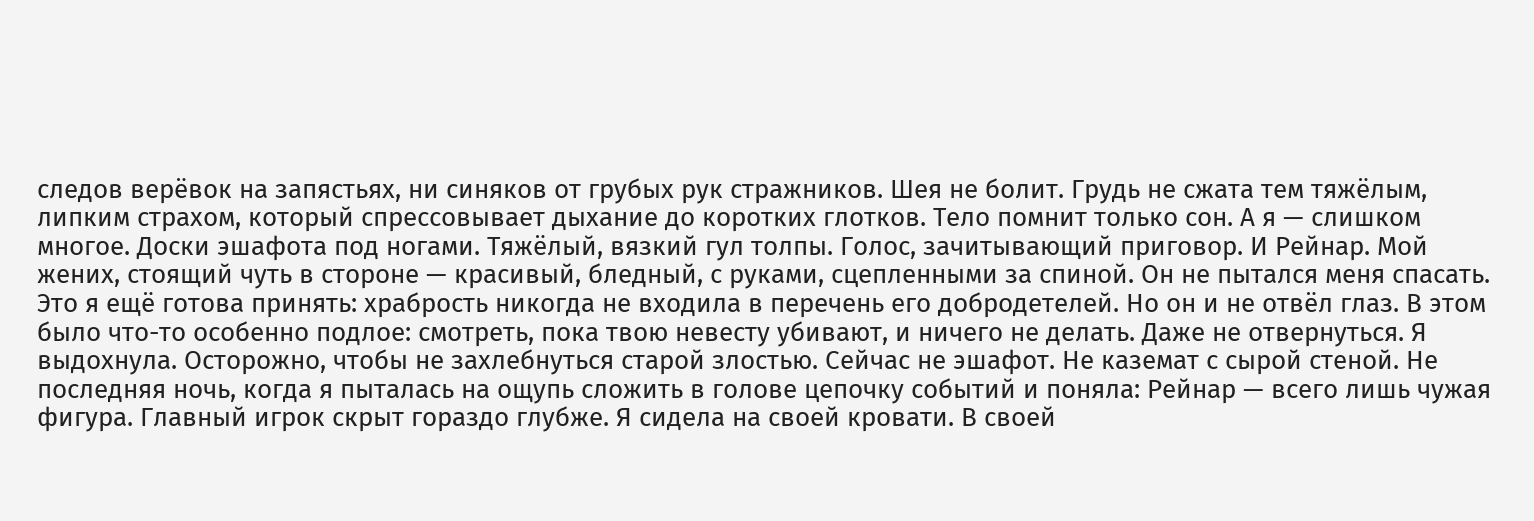следов верёвок на запястьях, ни синяков от грубых рук стражников. Шея не болит. Грудь не сжата тем тяжёлым, липким страхом, который спрессовывает дыхание до коротких глотков. Тело помнит только сон. А я — слишком многое. Доски эшафота под ногами. Тяжёлый, вязкий гул толпы. Голос, зачитывающий приговор. И Рейнар. Мой жених, стоящий чуть в стороне — красивый, бледный, с руками, сцепленными за спиной. Он не пытался меня спасать. Это я ещё готова принять: храбрость никогда не входила в перечень его добродетелей. Но он и не отвёл глаз. В этом было что-то особенно подлое: смотреть, пока твою невесту убивают, и ничего не делать. Даже не отвернуться. Я выдохнула. Осторожно, чтобы не захлебнуться старой злостью. Сейчас не эшафот. Не каземат с сырой стеной. Не последняя ночь, когда я пыталась на ощупь сложить в голове цепочку событий и поняла: Рейнар — всего лишь чужая фигура. Главный игрок скрыт гораздо глубже. Я сидела на своей кровати. В своей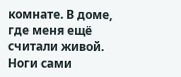комнате. В доме, где меня ещё считали живой. Ноги сами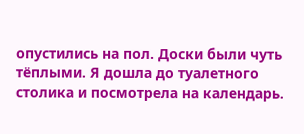опустились на пол. Доски были чуть тёплыми. Я дошла до туалетного столика и посмотрела на календарь.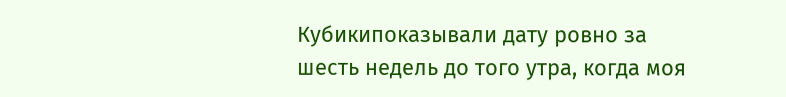Кубикипоказывали дату ровно за шесть недель до того утра, когда моя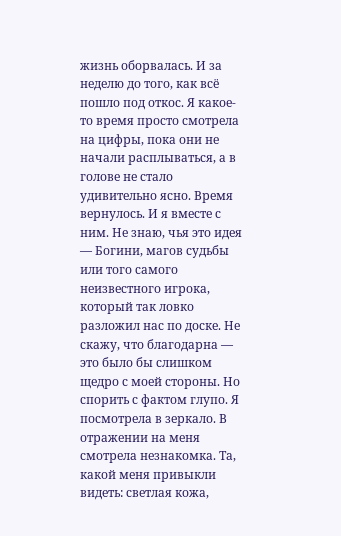жизнь оборвалась. И за неделю до того, как всё пошло под откос. Я какое-то время просто смотрела на цифры, пока они не начали расплываться, а в голове не стало удивительно ясно. Время вернулось. И я вместе с ним. Не знаю, чья это идея — Богини, магов судьбы или того самого неизвестного игрока, который так ловко разложил нас по доске. Не скажу, что благодарна — это было бы слишком щедро с моей стороны. Но спорить с фактом глупо. Я посмотрела в зеркало. В отражении на меня смотрела незнакомка. Та, какой меня привыкли видеть: светлая кожа,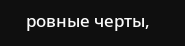ровные черты,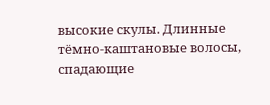высокие скулы. Длинные тёмно-каштановые волосы, спадающие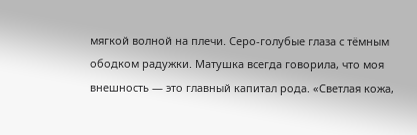мягкой волной на плечи. Серо-голубые глаза с тёмным ободком радужки. Матушка всегда говорила, что моя внешность — это главный капитал рода. «Светлая кожа,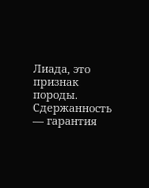Лиада, это признак породы. Сдержанность — гарантия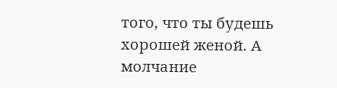того, что ты будешь хорошей женой. А молчание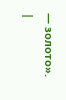— золото». |